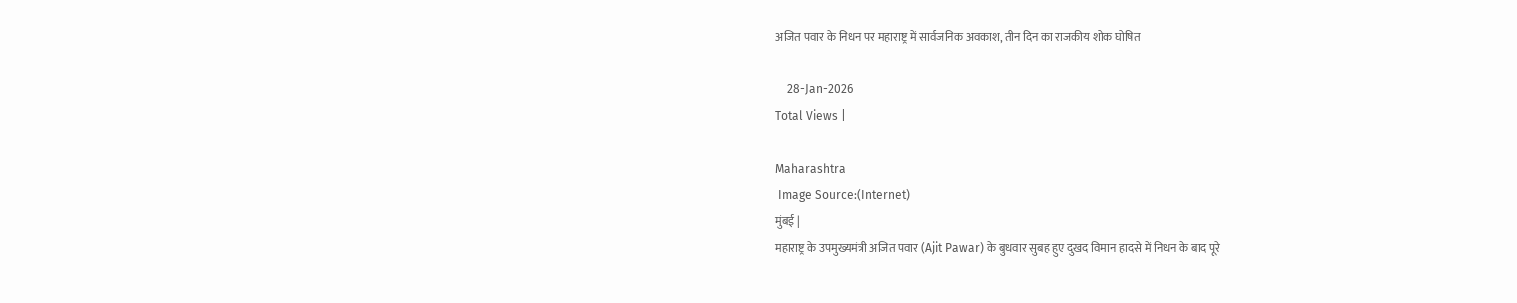अजित पवार के निधन पर महाराष्ट्र में सार्वजनिक अवकाश, तीन दिन का राजकीय शोक घोषित

    28-Jan-2026
Total Views |

Maharashtra
 Image Source:(Internet)
मुंबई |
महाराष्ट्र के उपमुख्यमंत्री अजित पवार (Ajit Pawar) के बुधवार सुबह हुए दुखद विमान हादसे में निधन के बाद पूरे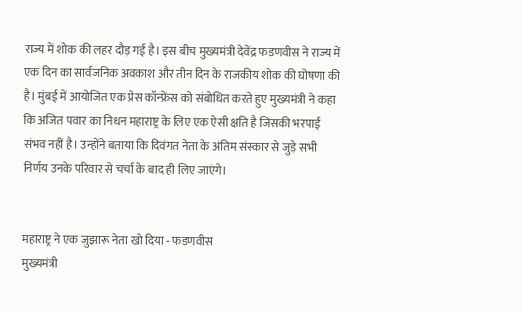राज्य में शोक की लहर दौड़ गई है। इस बीच मुख्यमंत्री देवेंद्र फडणवीस ने राज्य में एक दिन का सार्वजनिक अवकाश और तीन दिन के राजकीय शोक की घोषणा की है। मुंबई में आयोजित एक प्रेस कॉन्फ्रेंस को संबोधित करते हुए मुख्यमंत्री ने कहा कि अजित पवार का निधन महाराष्ट्र के लिए एक ऐसी क्षति है जिसकी भरपाई संभव नहीं है। उन्होंने बताया कि दिवंगत नेता के अंतिम संस्कार से जुड़े सभी निर्णय उनके परिवार से चर्चा के बाद ही लिए जाएंगे।


महाराष्ट्र ने एक जुझारू नेता खो दिया - फडणवीस
मुख्यमंत्री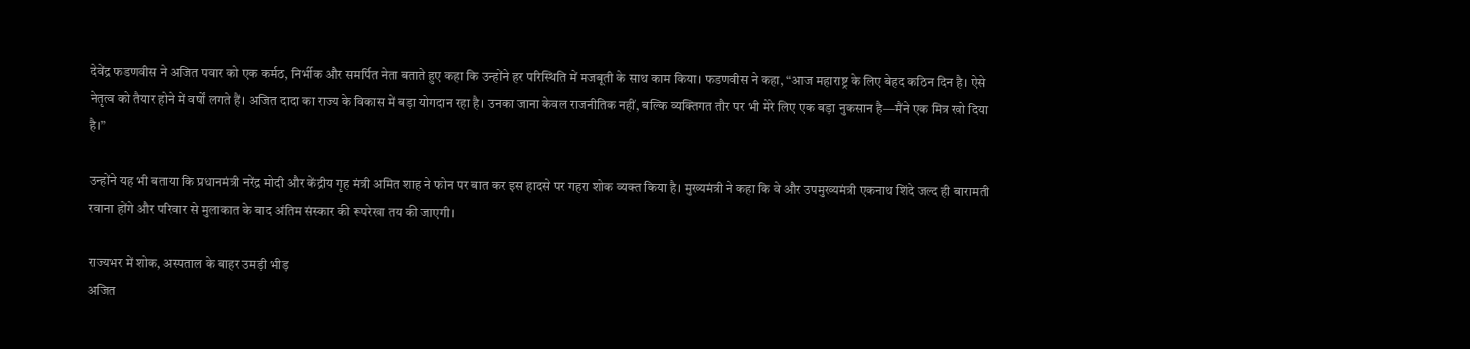देवेंद्र फडणवीस ने अजित पवार को एक कर्मठ, निर्भीक और समर्पित नेता बताते हुए कहा कि उन्होंने हर परिस्थिति में मजबूती के साथ काम किया। फडणवीस ने कहा, “आज महाराष्ट्र के लिए बेहद कठिन दिन है। ऐसे नेतृत्व को तैयार होने में वर्षों लगते हैं। अजित दादा का राज्य के विकास में बड़ा योगदान रहा है। उनका जाना केवल राजनीतिक नहीं, बल्कि व्यक्तिगत तौर पर भी मेरे लिए एक बड़ा नुकसान है—मैंने एक मित्र खो दिया है।”

उन्होंने यह भी बताया कि प्रधानमंत्री नरेंद्र मोदी और केंद्रीय गृह मंत्री अमित शाह ने फोन पर बात कर इस हादसे पर गहरा शोक व्यक्त किया है। मुख्यमंत्री ने कहा कि वे और उपमुख्यमंत्री एकनाथ शिंदे जल्द ही बारामती रवाना होंगे और परिवार से मुलाकात के बाद अंतिम संस्कार की रूपरेखा तय की जाएगी।

राज्यभर में शोक, अस्पताल के बाहर उमड़ी भीड़
अजित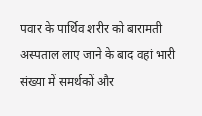पवार के पार्थिव शरीर को बारामती अस्पताल लाए जाने के बाद वहां भारी संख्या में समर्थकों और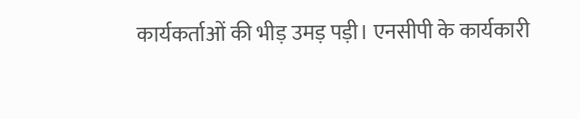कार्यकर्ताओं की भीड़ उमड़ पड़ी। एनसीपी के कार्यकारी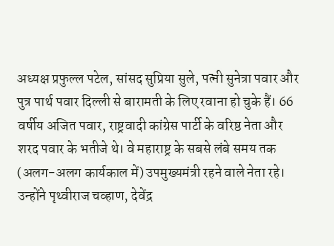अध्यक्ष प्रफुल्ल पटेल, सांसद सुप्रिया सुले, पत्नी सुनेत्रा पवार और पुत्र पार्थ पवार दिल्ली से बारामती के लिए रवाना हो चुके हैं। 66 वर्षीय अजित पवार, राष्ट्रवादी कांग्रेस पार्टी के वरिष्ठ नेता और शरद पवार के भतीजे थे। वे महाराष्ट्र के सबसे लंबे समय तक (अलग-अलग कार्यकाल में) उपमुख्यमंत्री रहने वाले नेता रहे। उन्होंने पृथ्वीराज चव्हाण, देवेंद्र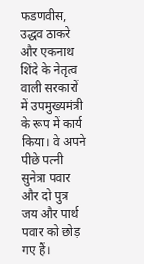फडणवीस, उद्धव ठाकरे और एकनाथ शिंदे के नेतृत्व वाली सरकारों में उपमुख्यमंत्री के रूप में कार्य किया। वे अपने पीछे पत्नी सुनेत्रा पवार और दो पुत्र जय और पार्थ पवार को छोड़ गए हैं।